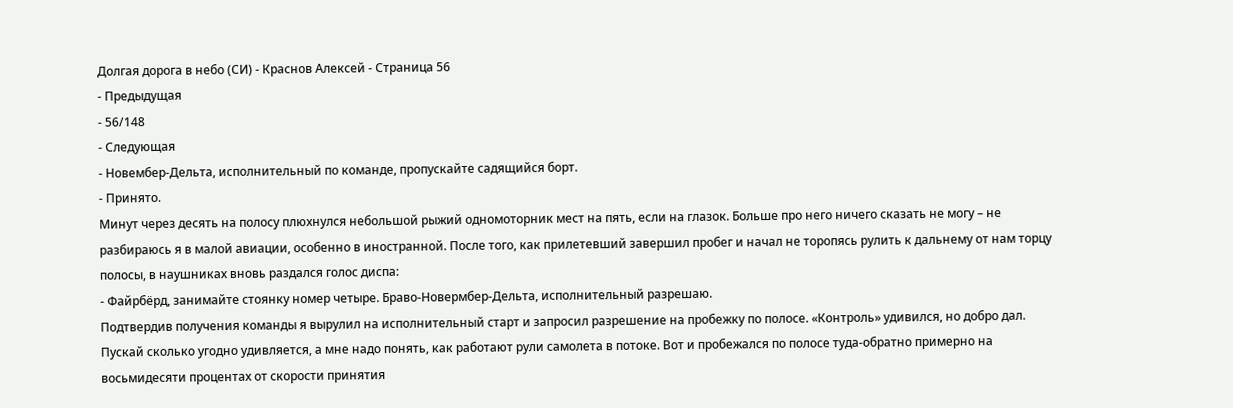Долгая дорога в небо (СИ) - Краснов Алексей - Страница 56
- Предыдущая
- 56/148
- Следующая
- Новембер-Дельта, исполнительный по команде, пропускайте садящийся борт.
- Принято.
Минут через десять на полосу плюхнулся небольшой рыжий одномоторник мест на пять, если на глазок. Больше про него ничего сказать не могу – не разбираюсь я в малой авиации, особенно в иностранной. После того, как прилетевший завершил пробег и начал не торопясь рулить к дальнему от нам торцу полосы, в наушниках вновь раздался голос диспа:
- Файрбёрд, занимайте стоянку номер четыре. Браво-Новермбер-Дельта, исполнительный разрешаю.
Подтвердив получения команды я вырулил на исполнительный старт и запросил разрешение на пробежку по полосе. «Контроль» удивился, но добро дал. Пускай сколько угодно удивляется, а мне надо понять, как работают рули самолета в потоке. Вот и пробежался по полосе туда-обратно примерно на восьмидесяти процентах от скорости принятия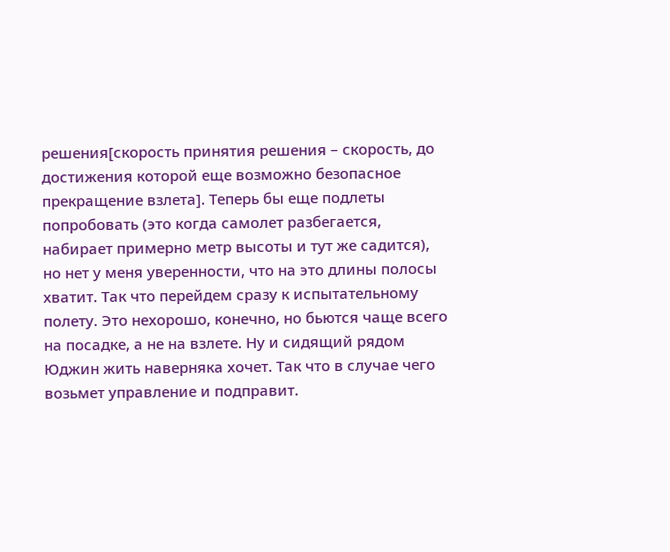решения[скорость принятия решения – скорость, до достижения которой еще возможно безопасное прекращение взлета]. Теперь бы еще подлеты попробовать (это когда самолет разбегается, набирает примерно метр высоты и тут же садится), но нет у меня уверенности, что на это длины полосы хватит. Так что перейдем сразу к испытательному полету. Это нехорошо, конечно, но бьются чаще всего на посадке, а не на взлете. Ну и сидящий рядом Юджин жить наверняка хочет. Так что в случае чего возьмет управление и подправит.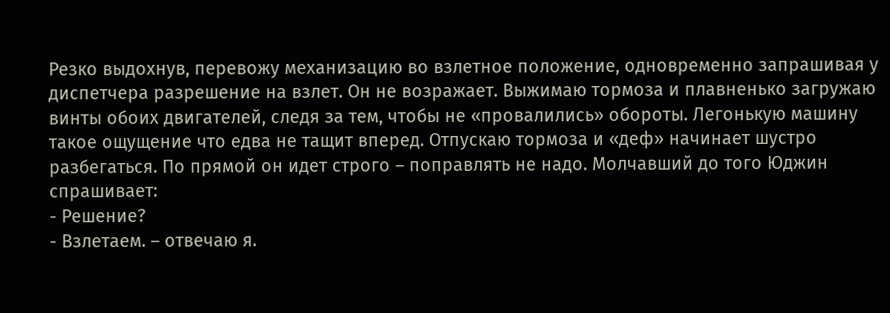Резко выдохнув, перевожу механизацию во взлетное положение, одновременно запрашивая у диспетчера разрешение на взлет. Он не возражает. Выжимаю тормоза и плавненько загружаю винты обоих двигателей, следя за тем, чтобы не «провалились» обороты. Легонькую машину такое ощущение что едва не тащит вперед. Отпускаю тормоза и «деф» начинает шустро разбегаться. По прямой он идет строго – поправлять не надо. Молчавший до того Юджин спрашивает:
- Решение?
- Взлетаем. – отвечаю я.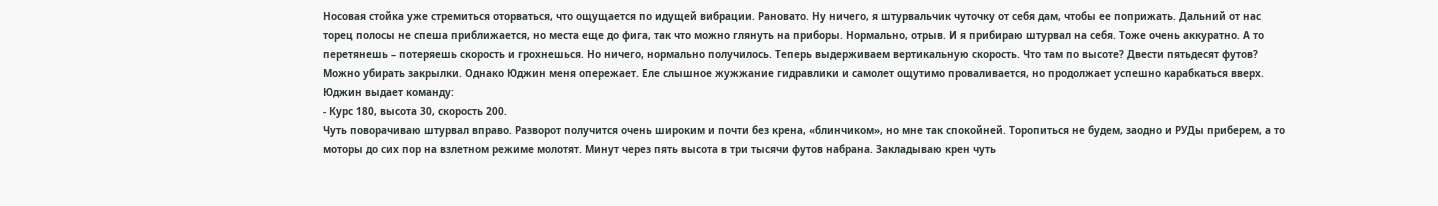Носовая стойка уже стремиться оторваться, что ощущается по идущей вибрации. Рановато. Ну ничего, я штурвальчик чуточку от себя дам, чтобы ее поприжать. Дальний от нас торец полосы не спеша приближается, но места еще до фига, так что можно глянуть на приборы. Нормально, отрыв. И я прибираю штурвал на себя. Тоже очень аккуратно. А то перетянешь – потеряешь скорость и грохнешься. Но ничего, нормально получилось. Теперь выдерживаем вертикальную скорость. Что там по высоте? Двести пятьдесят футов? Можно убирать закрылки. Однако Юджин меня опережает. Еле слышное жужжание гидравлики и самолет ощутимо проваливается, но продолжает успешно карабкаться вверх. Юджин выдает команду:
- Курс 180, высота 30, скорость 200.
Чуть поворачиваю штурвал вправо. Разворот получится очень широким и почти без крена, «блинчиком», но мне так спокойней. Торопиться не будем, заодно и РУДы приберем, а то моторы до сих пор на взлетном режиме молотят. Минут через пять высота в три тысячи футов набрана. Закладываю крен чуть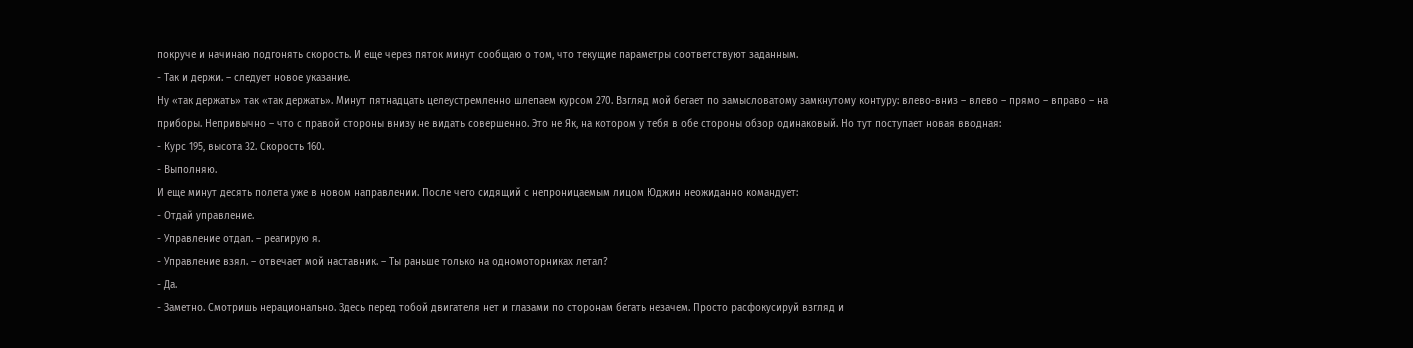покруче и начинаю подгонять скорость. И еще через пяток минут сообщаю о том, что текущие параметры соответствуют заданным.
- Так и держи. – следует новое указание.
Ну «так держать» так «так держать». Минут пятнадцать целеустремленно шлепаем курсом 270. Взгляд мой бегает по замысловатому замкнутому контуру: влево-вниз – влево – прямо – вправо – на приборы. Непривычно – что с правой стороны внизу не видать совершенно. Это не Як, на котором у тебя в обе стороны обзор одинаковый. Но тут поступает новая вводная:
- Курс 195, высота 32. Скорость 160.
- Выполняю.
И еще минут десять полета уже в новом направлении. После чего сидящий с непроницаемым лицом Юджин неожиданно командует:
- Отдай управление.
- Управление отдал. – реагирую я.
- Управление взял. – отвечает мой наставник. – Ты раньше только на одномоторниках летал?
- Да.
- Заметно. Смотришь нерационально. Здесь перед тобой двигателя нет и глазами по сторонам бегать незачем. Просто расфокусируй взгляд и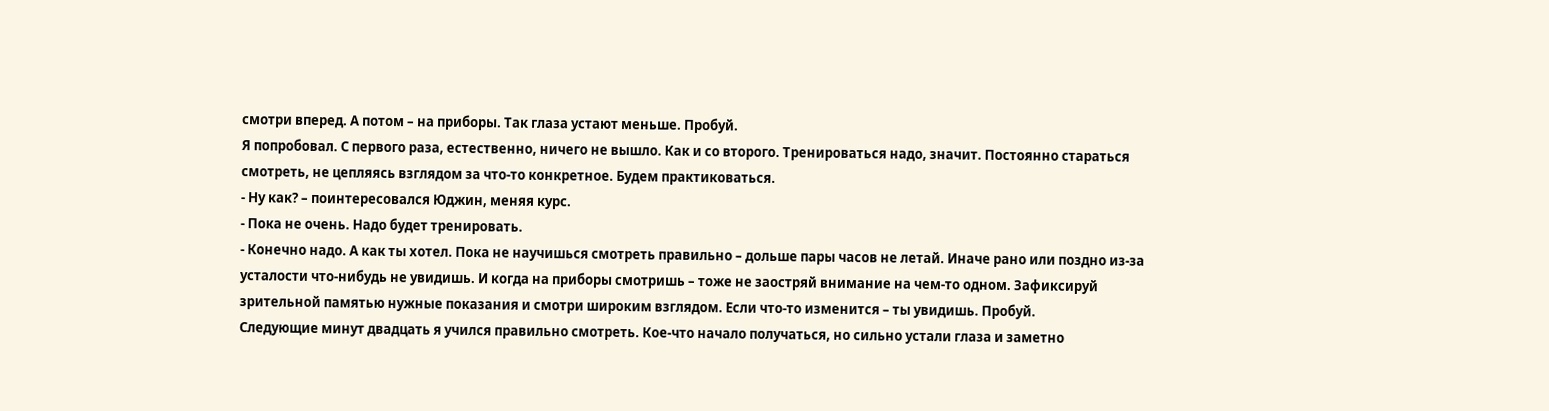смотри вперед. А потом – на приборы. Так глаза устают меньше. Пробуй.
Я попробовал. С первого раза, естественно, ничего не вышло. Как и со второго. Тренироваться надо, значит. Постоянно стараться смотреть, не цепляясь взглядом за что-то конкретное. Будем практиковаться.
- Ну как? – поинтересовался Юджин, меняя курс.
- Пока не очень. Надо будет тренировать.
- Конечно надо. А как ты хотел. Пока не научишься смотреть правильно – дольше пары часов не летай. Иначе рано или поздно из-за усталости что-нибудь не увидишь. И когда на приборы смотришь – тоже не заостряй внимание на чем-то одном. Зафиксируй зрительной памятью нужные показания и смотри широким взглядом. Если что-то изменится – ты увидишь. Пробуй.
Следующие минут двадцать я учился правильно смотреть. Кое-что начало получаться, но сильно устали глаза и заметно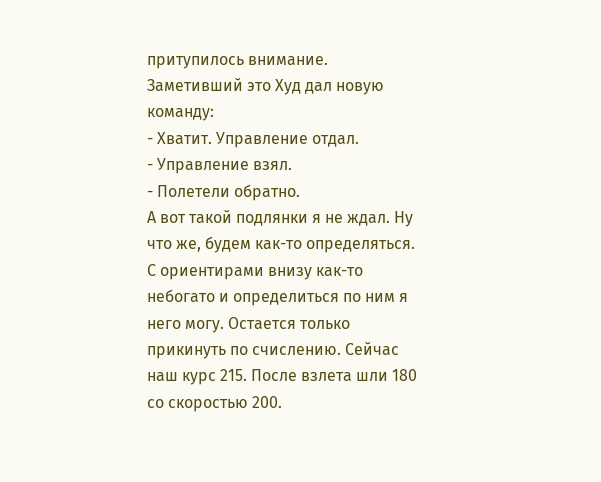притупилось внимание. Заметивший это Худ дал новую команду:
- Хватит. Управление отдал.
- Управление взял.
- Полетели обратно.
А вот такой подлянки я не ждал. Ну что же, будем как-то определяться. С ориентирами внизу как-то небогато и определиться по ним я него могу. Остается только прикинуть по счислению. Сейчас наш курс 215. После взлета шли 180 со скоростью 200.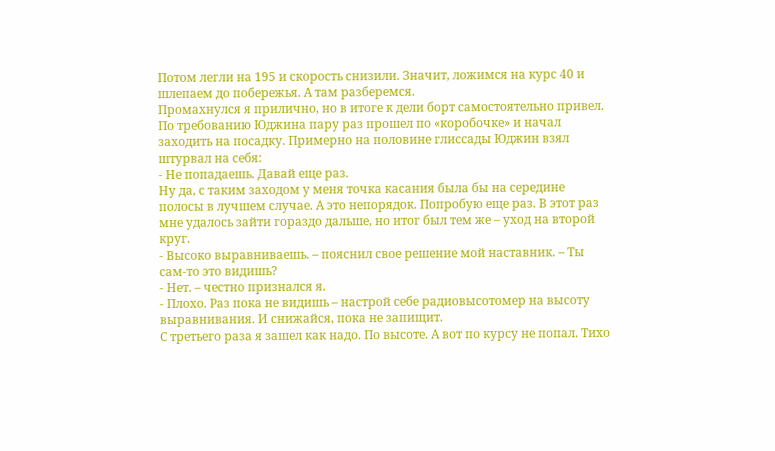Потом легли на 195 и скорость снизили. Значит, ложимся на курс 40 и шлепаем до побережья. А там разберемся.
Промахнулся я прилично, но в итоге к дели борт самостоятельно привел. По требованию Юджина пару раз прошел по «коробочке» и начал заходить на посадку. Примерно на половине глиссады Юджин взял штурвал на себя:
- Не попадаешь. Давай еще раз.
Ну да, с таким заходом у меня точка касания была бы на середине полосы в лучшем случае. А это непорядок. Попробую еще раз. В этот раз мне удалось зайти гораздо дальше, но итог был тем же – уход на второй круг.
- Высоко выравниваешь. – пояснил свое решение мой наставник. – Ты сам-то это видишь?
- Нет. – честно признался я.
- Плохо. Раз пока не видишь – настрой себе радиовысотомер на высоту выравнивания. И снижайся, пока не запищит.
С третьего раза я зашел как надо. По высоте. А вот по курсу не попал. Тихо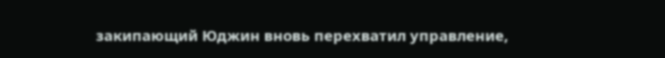закипающий Юджин вновь перехватил управление,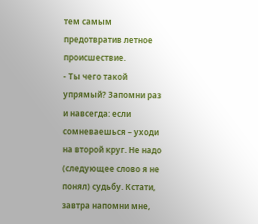тем самым предотвратив летное происшествие.
- Ты чего такой упрямый? Запомни раз и навсегда: если сомневаешься – уходи на второй круг. Не надо (следующее слово я не понял) судьбу. Кстати, завтра напомни мне,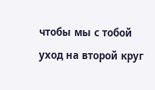чтобы мы с тобой уход на второй круг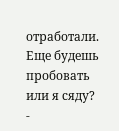отработали. Еще будешь пробовать или я сяду?
-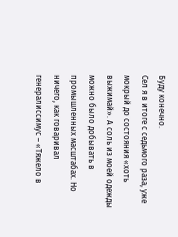Буду конечно.
Сел я в итоге с седьмого раза, уже мокрый до состояния «хоть выжимай». А соль из моей одежды можно было добывать в промышленных масштабах. Но ничего, как говаривал генералиссимус – «Тяжело в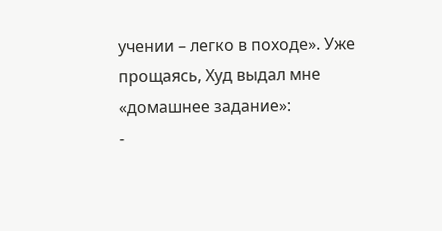учении – легко в походе». Уже прощаясь, Худ выдал мне «домашнее задание»:
-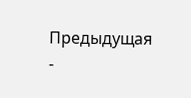Предыдущая
-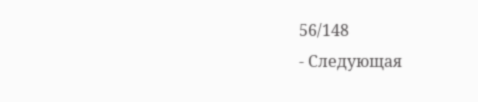56/148
- Следующая